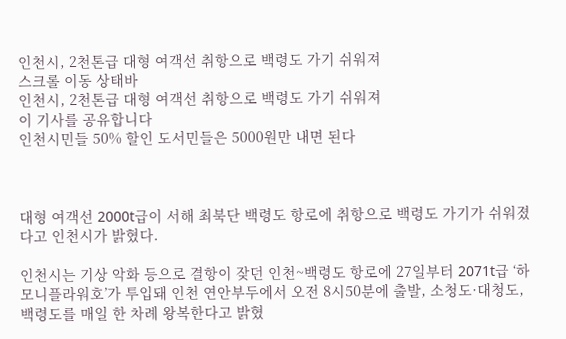인천시, 2천톤급 대형 여객선 취항으로 백령도 가기 쉬워져
스크롤 이동 상태바
인천시, 2천톤급 대형 여객선 취항으로 백령도 가기 쉬워져
이 기사를 공유합니다
인천시민들 50% 할인 도서민들은 5000원만 내면 된다



대형 여객선 2000t급이 서해 최북단 백령도 항로에 취항으로 백령도 가기가 쉬워졌다고 인천시가 밝혔다.

인천시는 기상 악화 등으로 결항이 잦던 인천~백령도 항로에 27일부터 2071t급 ‘하모니플라워호’가 투입돼 인천 연안부두에서 오전 8시50분에 출발, 소청도·대청도, 백령도를 매일 한 차례 왕복한다고 밝혔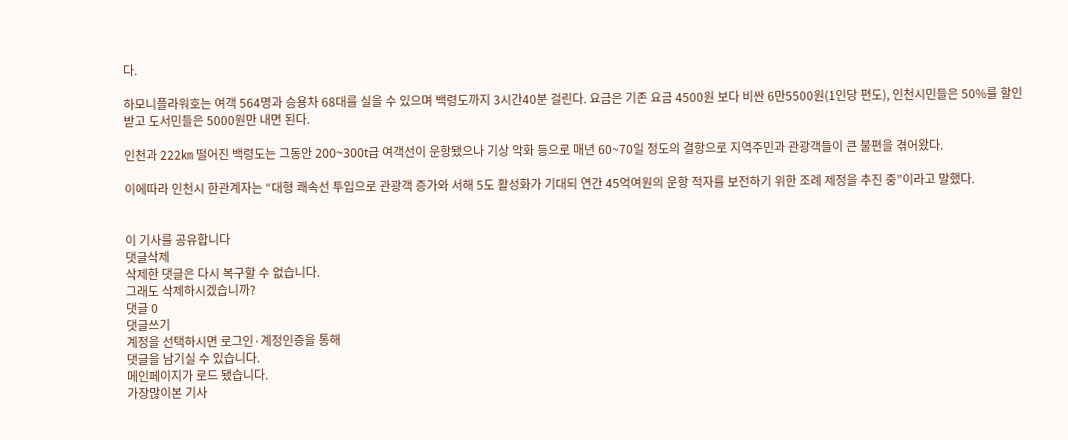다.

하모니플라워호는 여객 564명과 승용차 68대를 실을 수 있으며 백령도까지 3시간40분 걸린다. 요금은 기존 요금 4500원 보다 비싼 6만5500원(1인당 편도), 인천시민들은 50%를 할인받고 도서민들은 5000원만 내면 된다.

인천과 222㎞ 떨어진 백령도는 그동안 200~300t급 여객선이 운항됐으나 기상 악화 등으로 매년 60~70일 정도의 결항으로 지역주민과 관광객들이 큰 불편을 겪어왔다.

이에따라 인천시 한관계자는 “대형 쾌속선 투입으로 관광객 증가와 서해 5도 활성화가 기대되 연간 45억여원의 운항 적자를 보전하기 위한 조례 제정을 추진 중”이라고 말했다.


이 기사를 공유합니다
댓글삭제
삭제한 댓글은 다시 복구할 수 없습니다.
그래도 삭제하시겠습니까?
댓글 0
댓글쓰기
계정을 선택하시면 로그인·계정인증을 통해
댓글을 남기실 수 있습니다.
메인페이지가 로드 됐습니다.
가장많이본 기사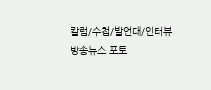칼럼/수첩/발언대/인터뷰
방송뉴스 포토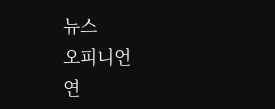뉴스
오피니언
연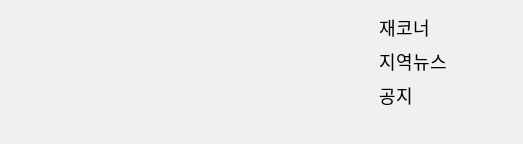재코너
지역뉴스
공지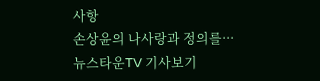사항
손상윤의 나사랑과 정의를···
뉴스타운TV 기사보기